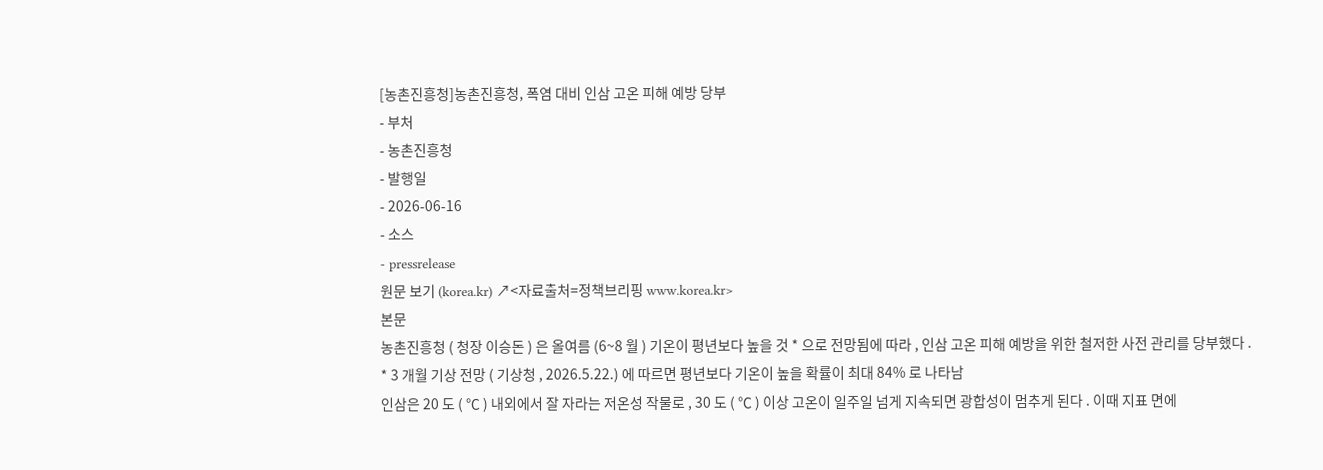[농촌진흥청]농촌진흥청, 폭염 대비 인삼 고온 피해 예방 당부
- 부처
- 농촌진흥청
- 발행일
- 2026-06-16
- 소스
- pressrelease
원문 보기 (korea.kr) ↗<자료출처=정책브리핑 www.korea.kr>
본문
농촌진흥청 ( 청장 이승돈 ) 은 올여름 (6~8 월 ) 기온이 평년보다 높을 것 * 으로 전망됨에 따라 , 인삼 고온 피해 예방을 위한 철저한 사전 관리를 당부했다 .
* 3 개월 기상 전망 ( 기상청 , 2026.5.22.) 에 따르면 평년보다 기온이 높을 확률이 최대 84% 로 나타남
인삼은 20 도 ( ℃ ) 내외에서 잘 자라는 저온성 작물로 , 30 도 ( ℃ ) 이상 고온이 일주일 넘게 지속되면 광합성이 멈추게 된다 . 이때 지표 면에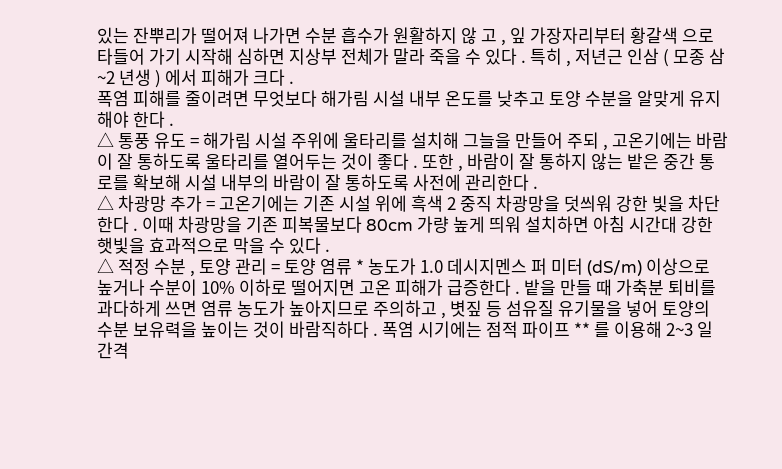있는 잔뿌리가 떨어져 나가면 수분 흡수가 원활하지 않 고 , 잎 가장자리부터 황갈색 으로 타들어 가기 시작해 심하면 지상부 전체가 말라 죽을 수 있다 . 특히 , 저년근 인삼 ( 모종 삼 ~2 년생 ) 에서 피해가 크다 .
폭염 피해를 줄이려면 무엇보다 해가림 시설 내부 온도를 낮추고 토양 수분을 알맞게 유지해야 한다 .
△ 통풍 유도 = 해가림 시설 주위에 울타리를 설치해 그늘을 만들어 주되 , 고온기에는 바람이 잘 통하도록 울타리를 열어두는 것이 좋다 . 또한 , 바람이 잘 통하지 않는 밭은 중간 통로를 확보해 시설 내부의 바람이 잘 통하도록 사전에 관리한다 .
△ 차광망 추가 = 고온기에는 기존 시설 위에 흑색 2 중직 차광망을 덧씌워 강한 빛을 차단한다 . 이때 차광망을 기존 피복물보다 80cm 가량 높게 띄워 설치하면 아침 시간대 강한 햇빛을 효과적으로 막을 수 있다 .
△ 적정 수분 , 토양 관리 = 토양 염류 * 농도가 1.0 데시지멘스 퍼 미터 (dS/m) 이상으로 높거나 수분이 10% 이하로 떨어지면 고온 피해가 급증한다 . 밭을 만들 때 가축분 퇴비를 과다하게 쓰면 염류 농도가 높아지므로 주의하고 , 볏짚 등 섬유질 유기물을 넣어 토양의 수분 보유력을 높이는 것이 바람직하다 . 폭염 시기에는 점적 파이프 ** 를 이용해 2~3 일 간격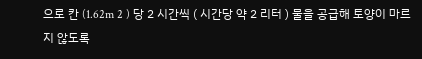으로 칸 (1.62m 2 ) 당 2 시간씩 ( 시간당 약 2 리터 ) 물을 공급해 토양이 마르지 않도록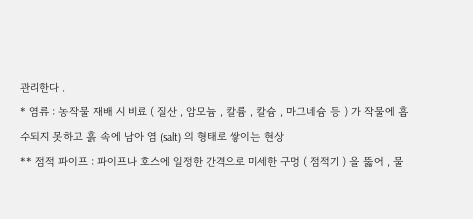관리한다 .
* 염류 : 농작물 재배 시 비료 ( 질산 , 암모늄 , 칼륨 , 칼슘 , 마그네슘 등 ) 가 작물에 흡수되지 못하고 흙 속에 남아 염 (salt) 의 형태로 쌓이는 현상
** 점적 파이프 : 파이프나 호스에 일정한 간격으로 미세한 구멍 ( 점적기 ) 을 뚫어 , 물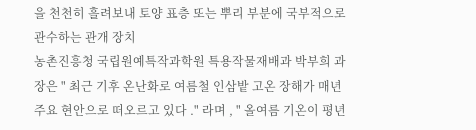을 천천히 흘려보내 토양 표층 또는 뿌리 부분에 국부적으로 관수하는 관개 장치
농촌진흥청 국립원예특작과학원 특용작물재배과 박부희 과장은 " 최근 기후 온난화로 여름철 인삼밭 고온 장해가 매년 주요 현안으로 떠오르고 있다 ." 라며 , " 올여름 기온이 평년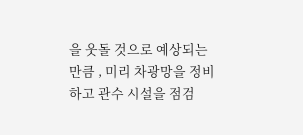을 웃돌 것으로 예상되는 만큼 , 미리 차광망을 정비하고 관수 시설을 점검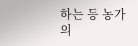하는 등 농가의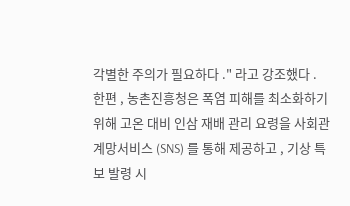각별한 주의가 필요하다 ." 라고 강조했다 .
한편 , 농촌진흥청은 폭염 피해를 최소화하기 위해 고온 대비 인삼 재배 관리 요령을 사회관계망서비스 (SNS) 를 통해 제공하고 , 기상 특보 발령 시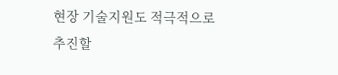현장 기술지원도 적극적으로 추진할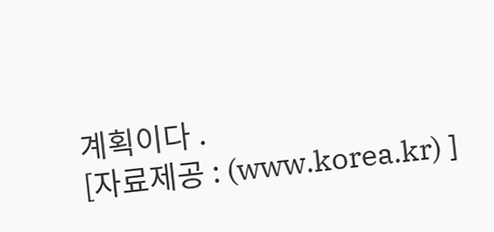계획이다 .
[자료제공 : (www.korea.kr) ]